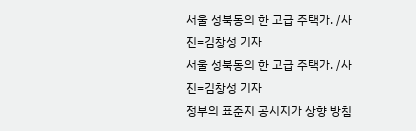서울 성북동의 한 고급 주택가. /사진=김창성 기자
서울 성북동의 한 고급 주택가. /사진=김창성 기자
정부의 표준지 공시지가 상향 방침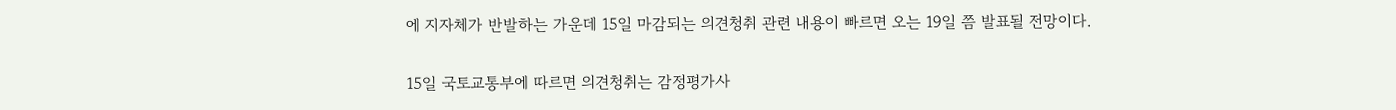에 지자체가 반발하는 가운데 15일 마감되는 의견청취 관련 내용이 빠르면 오는 19일 쯤 발표될 전망이다.

15일 국토교통부에 따르면 의견청취는 감정평가사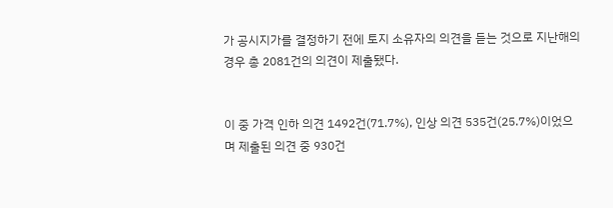가 공시지가를 결정하기 전에 토지 소유자의 의견을 듣는 것으로 지난해의 경우 총 2081건의 의견이 제출됐다.


이 중 가격 인하 의견 1492건(71.7%), 인상 의견 535건(25.7%)이었으며 제출된 의견 중 930건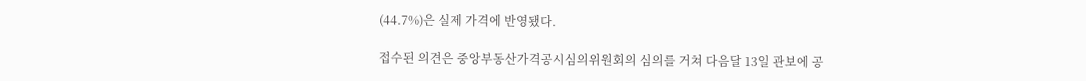(44.7%)은 실제 가격에 반영됐다.

접수된 의견은 중앙부동산가격공시심의위원회의 심의를 거쳐 다음달 13일 관보에 공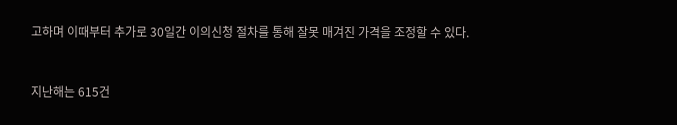고하며 이때부터 추가로 30일간 이의신청 절차를 통해 잘못 매겨진 가격을 조정할 수 있다.


지난해는 615건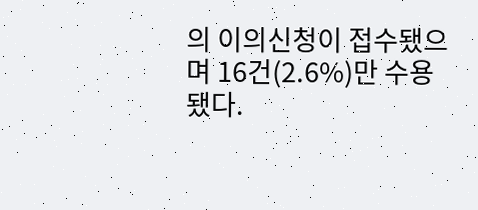의 이의신청이 접수됐으며 16건(2.6%)만 수용됐다.